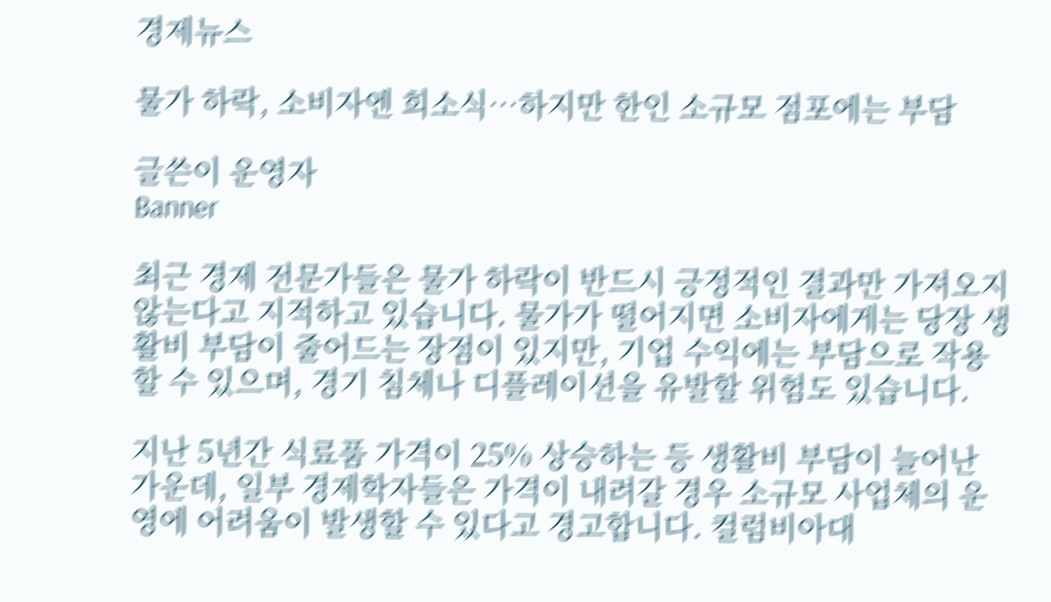경제뉴스

물가 하락, 소비자엔 희소식…하지만 한인 소규모 점포에는 부담

글쓴이 운영자
Banner

최근 경제 전문가들은 물가 하락이 반드시 긍정적인 결과만 가져오지 않는다고 지적하고 있습니다. 물가가 떨어지면 소비자에게는 당장 생활비 부담이 줄어드는 장점이 있지만, 기업 수익에는 부담으로 작용할 수 있으며, 경기 침체나 디플레이션을 유발할 위험도 있습니다.

지난 5년간 식료품 가격이 25% 상승하는 등 생활비 부담이 늘어난 가운데, 일부 경제학자들은 가격이 내려갈 경우 소규모 사업체의 운영에 어려움이 발생할 수 있다고 경고합니다. 컬럼비아대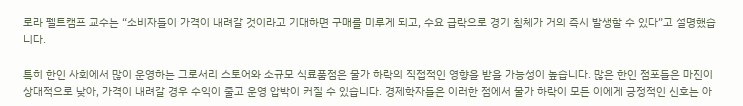로라 펠트캠프 교수는 “소비자들이 가격이 내려갈 것이라고 기대하면 구매를 미루게 되고, 수요 급락으로 경기 침체가 거의 즉시 발생할 수 있다”고 설명했습니다.

특히 한인 사회에서 많이 운영하는 그로서리 스토어와 소규모 식료품점은 물가 하락의 직접적인 영향을 받을 가능성이 높습니다. 많은 한인 점포들은 마진이 상대적으로 낮아, 가격이 내려갈 경우 수익이 줄고 운영 압박이 커질 수 있습니다. 경제학자들은 이러한 점에서 물가 하락이 모든 이에게 긍정적인 신호는 아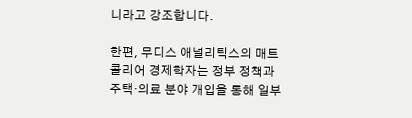니라고 강조합니다.

한편, 무디스 애널리틱스의 매트 콜리어 경제학자는 정부 정책과 주택·의료 분야 개입을 통해 일부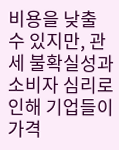비용을 낮출 수 있지만, 관세 불확실성과 소비자 심리로 인해 기업들이 가격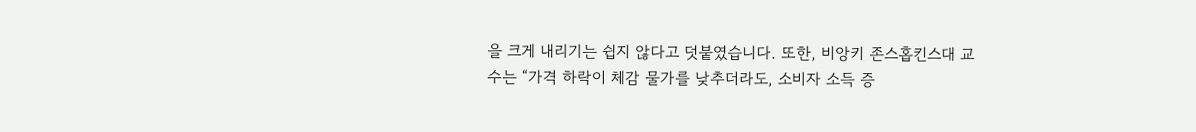을 크게 내리기는 쉽지 않다고 덧붙였습니다. 또한, 비앙키 존스홉킨스대 교수는 “가격 하락이 체감 물가를 낮추더라도, 소비자 소득 증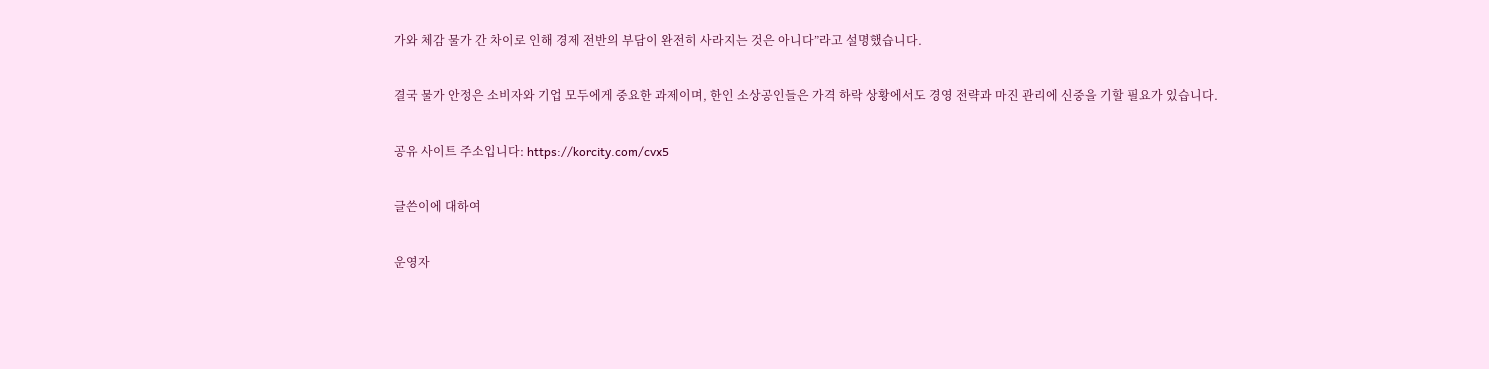가와 체감 물가 간 차이로 인해 경제 전반의 부담이 완전히 사라지는 것은 아니다”라고 설명했습니다.

결국 물가 안정은 소비자와 기업 모두에게 중요한 과제이며, 한인 소상공인들은 가격 하락 상황에서도 경영 전략과 마진 관리에 신중을 기할 필요가 있습니다.

공유 사이트 주소입니다: https://korcity.com/cvx5

글쓴이에 대하여

운영자